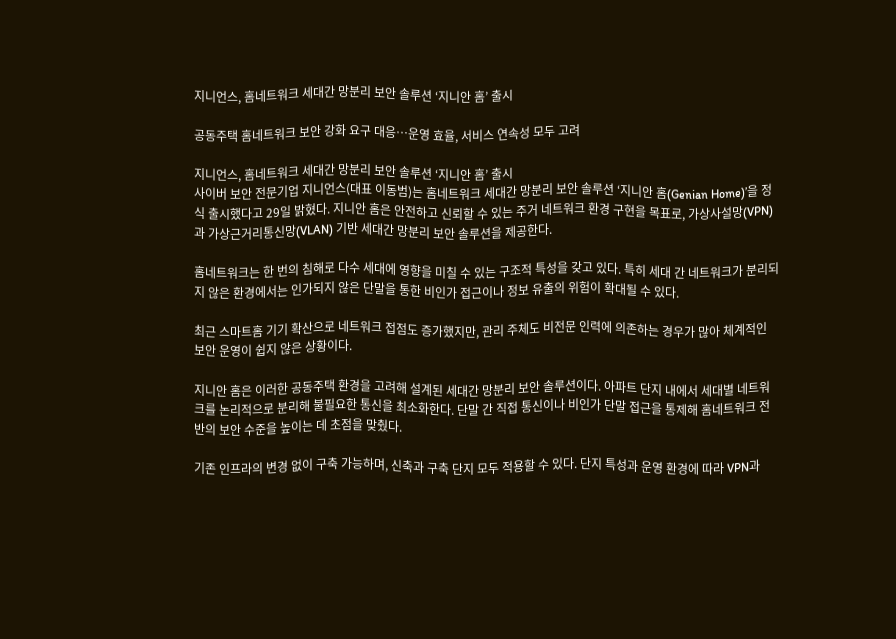지니언스, 홈네트워크 세대간 망분리 보안 솔루션 ‘지니안 홈’ 출시

공동주택 홈네트워크 보안 강화 요구 대응…운영 효율, 서비스 연속성 모두 고려

지니언스, 홈네트워크 세대간 망분리 보안 솔루션 ‘지니안 홈’ 출시
사이버 보안 전문기업 지니언스(대표 이동범)는 홈네트워크 세대간 망분리 보안 솔루션 ‘지니안 홈(Genian Home)’을 정식 출시했다고 29일 밝혔다. 지니안 홈은 안전하고 신뢰할 수 있는 주거 네트워크 환경 구현을 목표로, 가상사설망(VPN)과 가상근거리통신망(VLAN) 기반 세대간 망분리 보안 솔루션을 제공한다.

홈네트워크는 한 번의 침해로 다수 세대에 영향을 미칠 수 있는 구조적 특성을 갖고 있다. 특히 세대 간 네트워크가 분리되지 않은 환경에서는 인가되지 않은 단말을 통한 비인가 접근이나 정보 유출의 위험이 확대될 수 있다.

최근 스마트홈 기기 확산으로 네트워크 접점도 증가했지만, 관리 주체도 비전문 인력에 의존하는 경우가 많아 체계적인 보안 운영이 쉽지 않은 상황이다.

지니안 홈은 이러한 공동주택 환경을 고려해 설계된 세대간 망분리 보안 솔루션이다. 아파트 단지 내에서 세대별 네트워크를 논리적으로 분리해 불필요한 통신을 최소화한다. 단말 간 직접 통신이나 비인가 단말 접근을 통제해 홈네트워크 전반의 보안 수준을 높이는 데 초점을 맞췄다.

기존 인프라의 변경 없이 구축 가능하며, 신축과 구축 단지 모두 적용할 수 있다. 단지 특성과 운영 환경에 따라 VPN과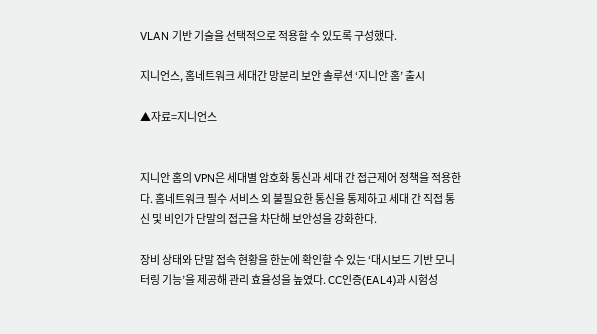VLAN 기반 기술을 선택적으로 적용할 수 있도록 구성했다.

지니언스, 홈네트워크 세대간 망분리 보안 솔루션 ‘지니안 홈’ 출시

▲자료=지니언스


지니안 홈의 VPN은 세대별 암호화 통신과 세대 간 접근제어 정책을 적용한다. 홈네트워크 필수 서비스 외 불필요한 통신을 통제하고 세대 간 직접 통신 및 비인가 단말의 접근을 차단해 보안성을 강화한다.

장비 상태와 단말 접속 현황을 한눈에 확인할 수 있는 ‘대시보드 기반 모니터링 기능’을 제공해 관리 효율성을 높였다. CC인증(EAL4)과 시험성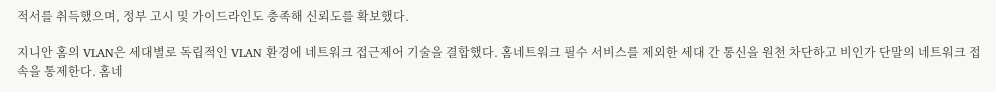적서를 취득했으며, 정부 고시 및 가이드라인도 충족해 신뢰도를 확보했다.

지니안 홈의 VLAN은 세대별로 독립적인 VLAN 환경에 네트워크 접근제어 기술을 결합했다. 홈네트워크 필수 서비스를 제외한 세대 간 통신을 원천 차단하고 비인가 단말의 네트워크 접속을 통제한다. 홈네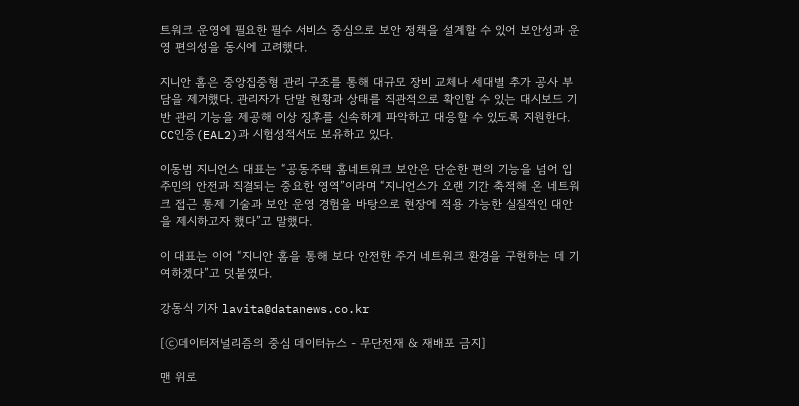트워크 운영에 필요한 필수 서비스 중심으로 보안 정책을 설계할 수 있어 보안성과 운영 편의성을 동시에 고려했다.

지니안 홈은 중앙집중형 관리 구조를 통해 대규모 장비 교체나 세대별 추가 공사 부담을 제거했다. 관리자가 단말 현황과 상태를 직관적으로 확인할 수 있는 대시보드 기반 관리 기능을 제공해 이상 징후를 신속하게 파악하고 대응할 수 있도록 지원한다. CC인증(EAL2)과 시험성적서도 보유하고 있다.

이동범 지니언스 대표는 “공동주택 홈네트워크 보안은 단순한 편의 기능을 넘어 입주민의 안전과 직결되는 중요한 영역”이라며 “지니언스가 오랜 기간 축적해 온 네트워크 접근 통제 기술과 보안 운영 경험을 바탕으로 현장에 적용 가능한 실질적인 대안을 제시하고자 했다”고 말했다.

이 대표는 이어 “지니안 홈을 통해 보다 안전한 주거 네트워크 환경을 구현하는 데 기여하겠다”고 덧붙였다.

강동식 기자 lavita@datanews.co.kr

[ⓒ데이터저널리즘의 중심 데이터뉴스 - 무단전재 & 재배포 금지]

맨 위로